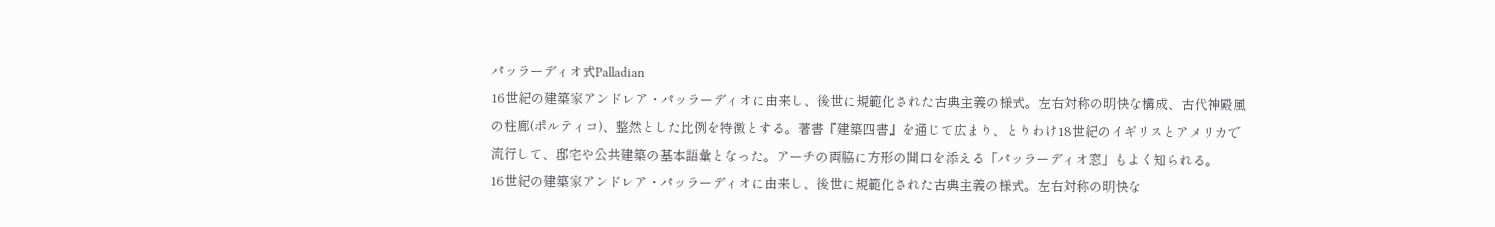パッラーディオ式Palladian
16世紀の建築家アンドレア・パッラーディオに由来し、後世に規範化された古典主義の様式。左右対称の明快な構成、古代神殿風の柱廊(ポルティコ)、整然とした比例を特徴とする。著書『建築四書』を通じて広まり、とりわけ18世紀のイギリスとアメリカで流行して、邸宅や公共建築の基本語彙となった。アーチの両脇に方形の開口を添える「パッラーディオ窓」もよく知られる。
16世紀の建築家アンドレア・パッラーディオに由来し、後世に規範化された古典主義の様式。左右対称の明快な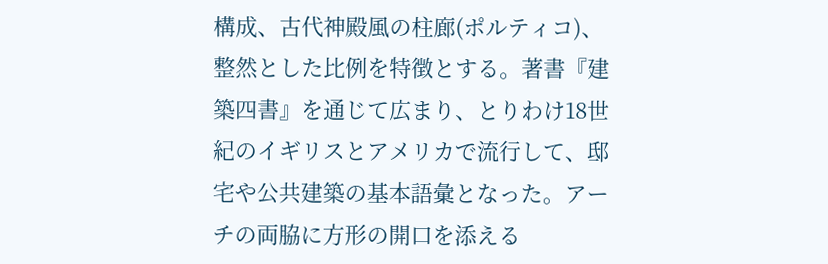構成、古代神殿風の柱廊(ポルティコ)、整然とした比例を特徴とする。著書『建築四書』を通じて広まり、とりわけ18世紀のイギリスとアメリカで流行して、邸宅や公共建築の基本語彙となった。アーチの両脇に方形の開口を添える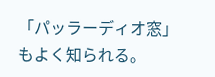「パッラーディオ窓」もよく知られる。